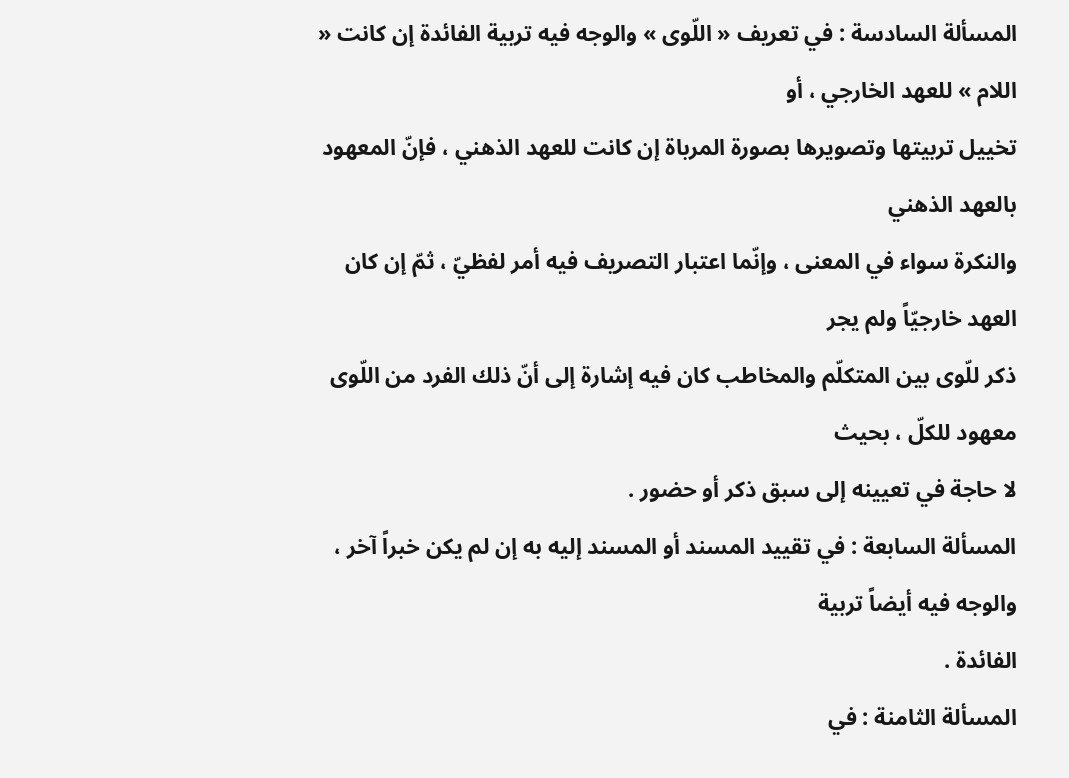المسألة السادسة : في تعريف « اللّوى » والوجه فيه تربية الفائدة إن كانت « اللام » للعهد الخارجي ، أو
تخييل تربيتها وتصويرها بصورة المرباة إن كانت للعهد الذهني ، فإنّ المعهود بالعهد الذهني
والنكرة سواء في المعنى ، وإنّما اعتبار التصريف فيه أمر لفظيّ ، ثمّ إن كان العهد خارجيّاً ولم يجر
ذكر للّوى بين المتكلّم والمخاطب كان فيه إشارة إلى أنّ ذلك الفرد من اللّوى معهود للكلّ ، بحيث
لا حاجة في تعيينه إلى سبق ذكر أو حضور .
المسألة السابعة : في تقييد المسند أو المسند إليه به إن لم يكن خبراً آخر ، والوجه فيه أيضاً تربية
الفائدة .
المسألة الثامنة : في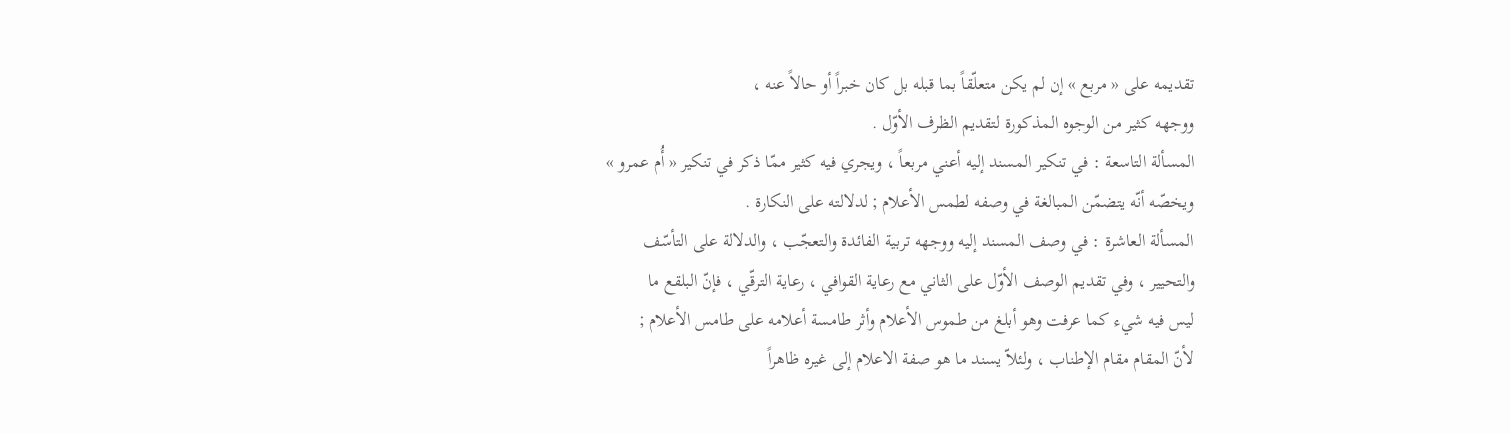تقديمه على « مربع » إن لم يكن متعلّقاً بما قبله بل كان خبراً أو حالاً عنه ،
ووجهه كثير من الوجوه المذكورة لتقديم الظرف الأوّل .
المسألة التاسعة : في تنكير المسند إليه أعني مربعاً ، ويجري فيه كثير ممّا ذكر في تنكير « أُم عمرو »
ويخصّه أنّه يتضمّن المبالغة في وصفه لطمس الأعلام ; لدلالته على النكارة .
المسألة العاشرة : في وصف المسند إليه ووجهه تربية الفائدة والتعجّب ، والدلالة على التأسّف
والتحيير ، وفي تقديم الوصف الأوّل على الثاني مع رعاية القوافي ، رعاية الترقّي ، فإنّ البلقع ما
ليس فيه شيء كما عرفت وهو أبلغ من طموس الأعلام وأثر طامسة أعلامه على طامس الأعلام ;
لأنّ المقام مقام الإطناب ، ولئلاّ يسند ما هو صفة الاعلام إلى غيره ظاهراً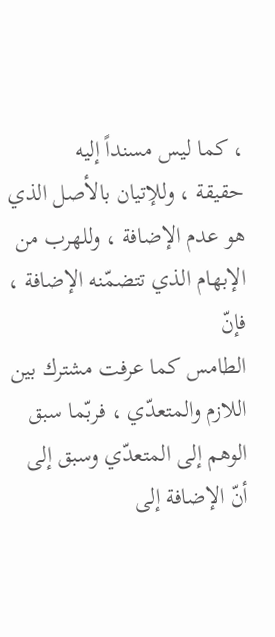، كما ليس مسنداً إليه
حقيقة ، وللإتيان بالأصل الذي هو عدم الإضافة ، وللهرب من الإبهام الذي تتضمّنه الإضافة ، فإنّ
الطامس كما عرفت مشترك بين اللازم والمتعدّي ، فربّما سبق الوهم إلى المتعدّي وسبق إلى
أنّ الإضافة إلى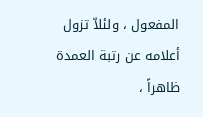المفعول ، ولئلاّ تزول أعلامه عن رتبة العمدة ظاهراً ،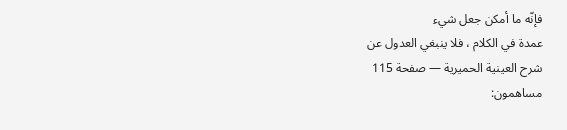فإنّه ما أمكن جعل شيء
عمدة في الكلام ، فلا ينبغي العدول عن
شرح العينية الحميرية — صفحة 115
مساهمون: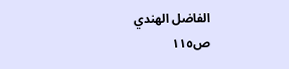الفاضل الهندي
ص١١٥